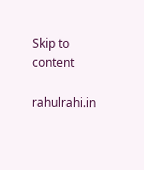Skip to content

rahulrahi.in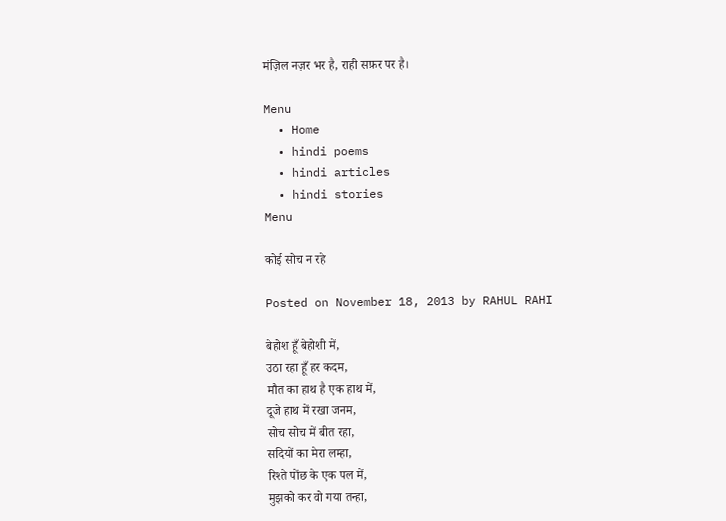मंज़िल नज़र भर है, राही सफ़र पर है।

Menu
  • Home
  • hindi poems
  • hindi articles
  • hindi stories
Menu

कोई सोच न रहे

Posted on November 18, 2013 by RAHUL RAHI

बेहोश हूँ बेहोशी में,
उठा रहा हूँ हर कदम,
मौत का हाथ है एक हाथ में,
दूजे हाथ में रखा जनम,
सोच सोच में बीत रहा,
सदियों का मेरा लम्हा,
रिश्ते पोंछ के एक पल में,
मुझको कर वो गया तन्हा,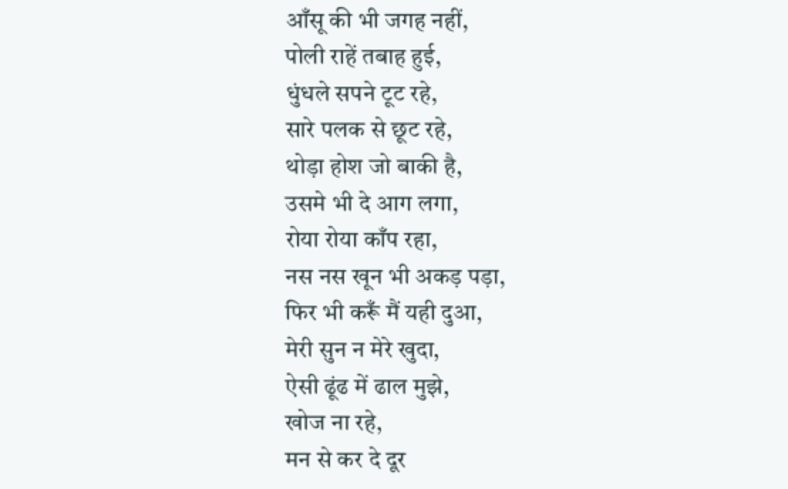आँसू की भी जगह नहीं,
पोली राहें तबाह हुई,
धुंधले सपने टूट रहे,
सारे पलक से छूट रहे,
थोड़ा होश जो बाकी है,
उसमे भी दे आग लगा,
रोया रोया काँप रहा,
नस नस खून भी अकड़ पड़ा,
फिर भी करूँ मैं यही दुआ,
मेरी सुन न मेरे खुदा,
ऐसी ढूंढ में ढाल मुझे,
खोज ना रहे,
मन से कर दे दूर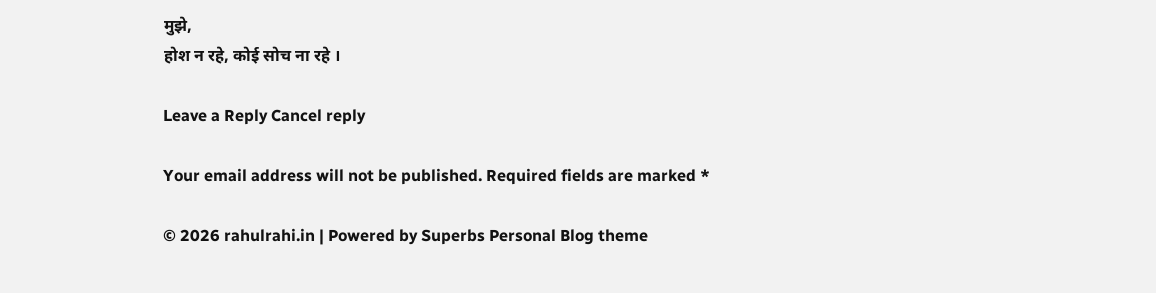मुझे,
होश न रहे, कोई सोच ना रहे ।

Leave a Reply Cancel reply

Your email address will not be published. Required fields are marked *

© 2026 rahulrahi.in | Powered by Superbs Personal Blog theme